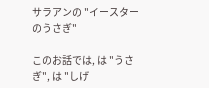サラアンの "イースターのうさぎ"

このお話では, は "うさぎ", は "しげ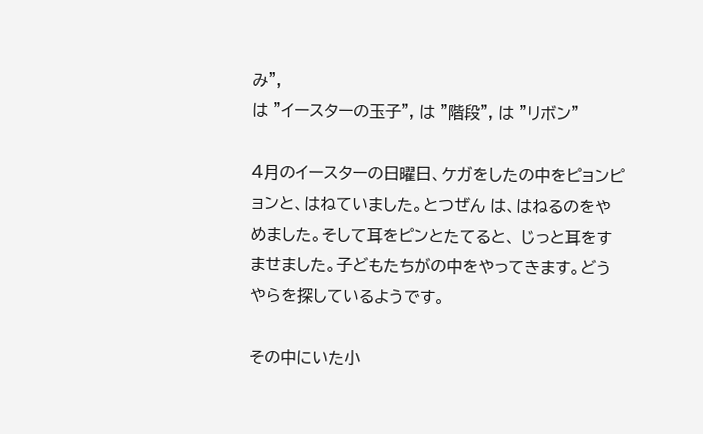み",
は "イースターの玉子", は "階段", は "リボン"

4月のイースターの日曜日、ケガをしたの中をピョンピョンと、はねていました。とつぜん は、はねるのをやめました。そして耳をピンとたてると、 じっと耳をすませました。子どもたちがの中をやってきます。どうやらを探しているようです。

その中にいた小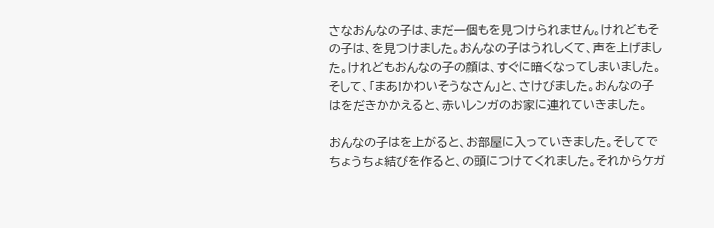さなおんなの子は、まだ一個もを見つけられません。けれどもその子は、を見つけました。おんなの子はうれしくて、声を上げました。けれどもおんなの子の顔は、すぐに暗くなってしまいました。そして、「まあ!かわいそうなさん」と、さけびました。おんなの子はをだきかかえると、赤いレンガのお家に連れていきました。

おんなの子はを上がると、お部屋に入っていきました。そしてでちょうちょ結びを作ると、の頭につけてくれました。それからケガ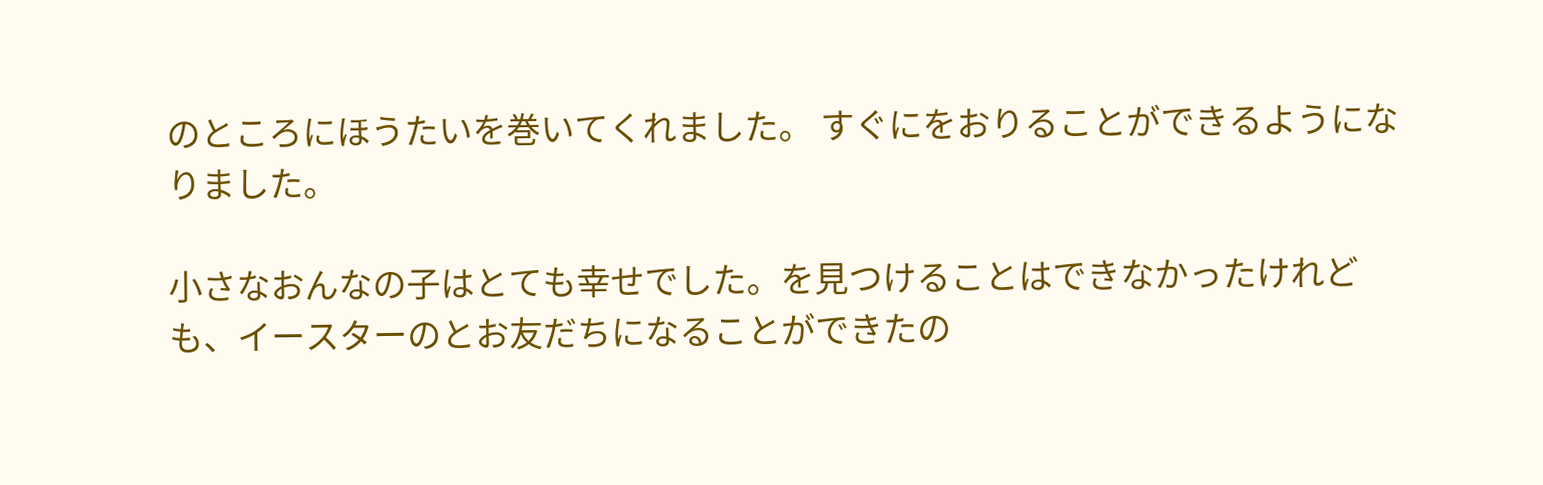のところにほうたいを巻いてくれました。 すぐにをおりることができるようになりました。

小さなおんなの子はとても幸せでした。を見つけることはできなかったけれども、イースターのとお友だちになることができたの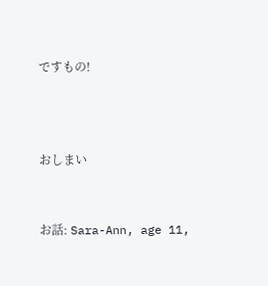ですもの!



おしまい


お話: Sara-Ann, age 11,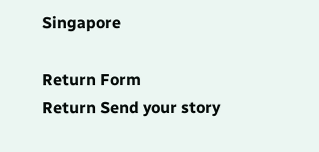Singapore

Return Form
Return Send your story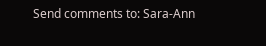Send comments to: Sara-Ann